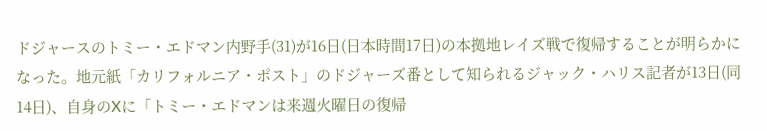ドジャースのトミー・エドマン内野手(31)が16日(日本時間17日)の本拠地レイズ戦で復帰することが明らかになった。地元紙「カリフォルニア・ポスト」のドジャーズ番として知られるジャック・ハリス記者が13日(同14日)、自身のXに「トミー・エドマンは来週火曜日の復帰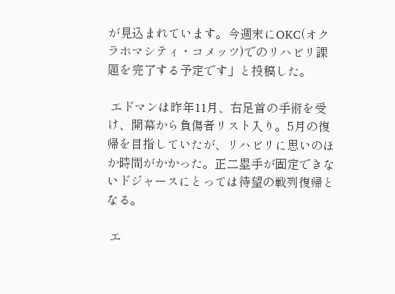が見込まれています。今週末にOKC(オクラホマシティ・コメッツ)でのリハビリ課題を完了する予定です」と投稿した。

 エドマンは昨年11月、右足首の手術を受け、開幕から負傷者リスト入り。5月の復帰を目指していたが、リハビリに思いのほか時間がかかった。正二塁手が固定できないドジャースにとっては待望の戦列復帰となる。

 エ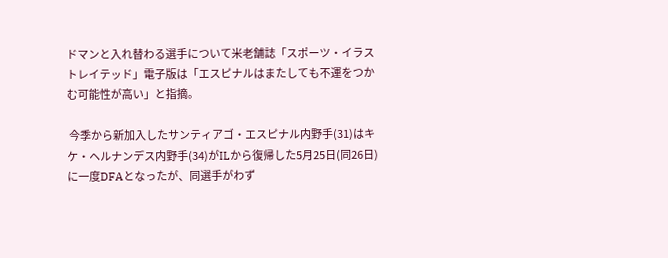ドマンと入れ替わる選手について米老舗誌「スポーツ・イラストレイテッド」電子版は「エスピナルはまたしても不運をつかむ可能性が高い」と指摘。

 今季から新加入したサンティアゴ・エスピナル内野手(31)はキケ・ヘルナンデス内野手(34)がILから復帰した5月25日(同26日)に一度DFAとなったが、同選手がわず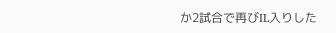か2試合で再びIL入りした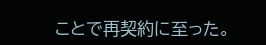ことで再契約に至った。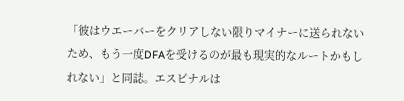「彼はウエーバーをクリアしない限りマイナーに送られないため、もう一度DFAを受けるのが最も現実的なルートかもしれない」と同誌。エスピナルは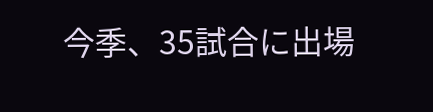今季、35試合に出場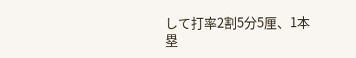して打率2割5分5厘、1本塁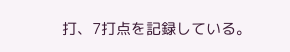打、7打点を記録している。